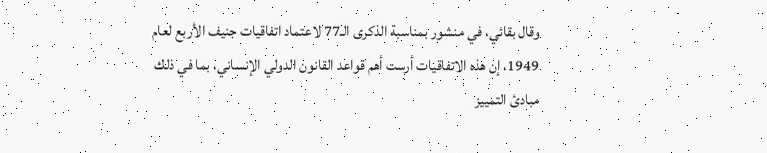وقال بقائي، في منشور بمناسبة الذكرى الـ77 لاعتماد اتفاقيات جنيف الأربع لعام 1949، إن هذه الاتفاقيات أرست أهم قواعد القانون الدولي الإنساني، بما في ذلك مبادئ التمييز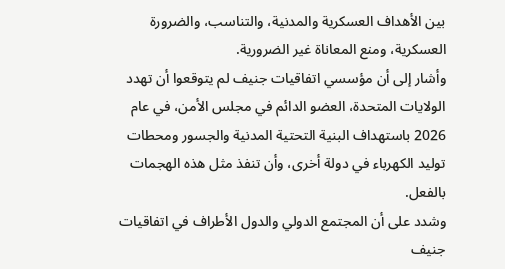بين الأهداف العسكرية والمدنية، والتناسب، والضرورة العسكرية، ومنع المعاناة غير الضرورية.
وأشار إلى أن مؤسسي اتفاقيات جنيف لم يتوقعوا أن تهدد الولايات المتحدة، العضو الدائم في مجلس الأمن، في عام 2026 باستهداف البنية التحتية المدنية والجسور ومحطات توليد الكهرباء في دولة أخرى، وأن تنفذ مثل هذه الهجمات بالفعل.
وشدد على أن المجتمع الدولي والدول الأطراف في اتفاقيات جنيف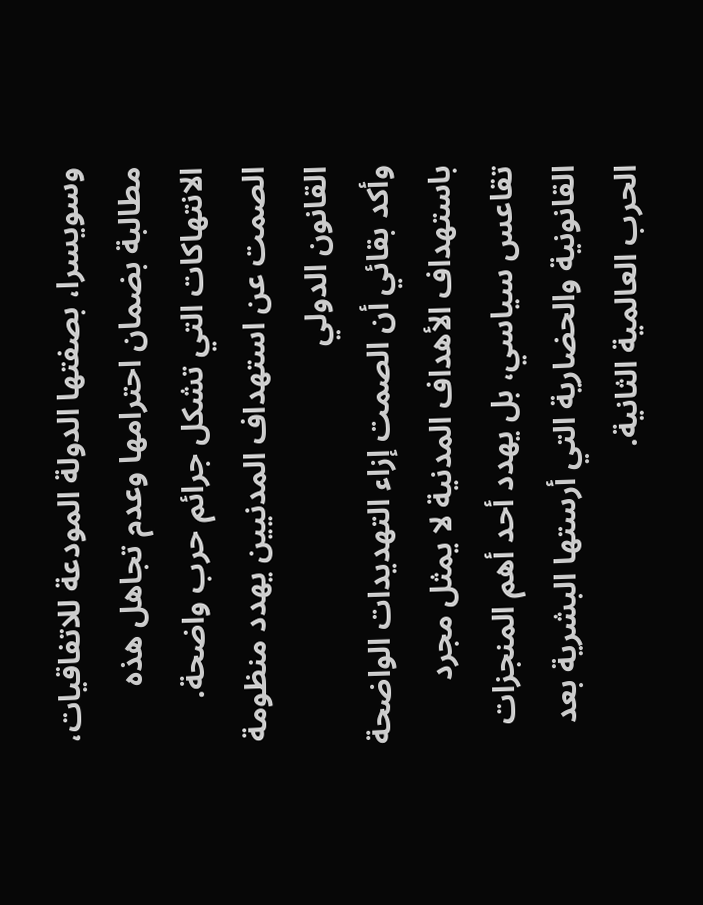وسويسرا، بصفتها الدولة المودعة للاتفاقيات، مطالبة بضمان احترامها وعدم تجاهل هذه الانتهاكات التي تشكل جرائم حرب واضحة.
الصمت عن استهداف المدنيين يهدد منظومة القانون الدولي
وأكد بقائي أن الصمت إزاء التهديدات الواضحة باستهداف الأهداف المدنية لا يمثل مجرد تقاعس سياسي، بل يهدد أحد أهم المنجزات القانونية والحضارية التي أرستها البشرية بعد الحرب العالمية الثانية.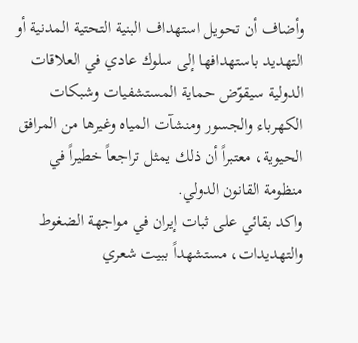وأضاف أن تحويل استهداف البنية التحتية المدنية أو التهديد باستهدافها إلى سلوك عادي في العلاقات الدولية سيقوّض حماية المستشفيات وشبكات الكهرباء والجسور ومنشآت المياه وغيرها من المرافق الحيوية، معتبراً أن ذلك يمثل تراجعاً خطيراً في منظومة القانون الدولي.
واکد بقائي على ثبات إيران في مواجهة الضغوط والتهديدات، مستشهداً ببيت شعري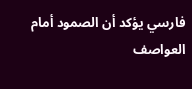فارسي يؤكد أن الصمود أمام العواصف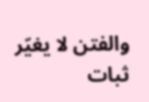والفتن لا يغيّر ثبات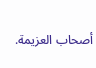أصحاب العزيمة.